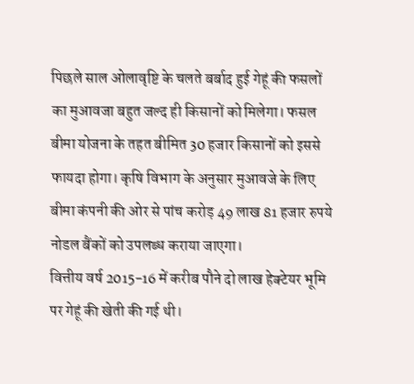पिछले साल ओलावृष्टि के चलते बर्बाद हुई गेहूं की फसलों का मुआवजा बहुत जल्द ही किसानों को मिलेगा। फसल बीमा योजना के तहत बीमित 30 हजार किसानों को इससे फायदा होगा। कृषि विभाग के अनुसार मुआवजे के लिए बीमा कंपनी की ओर से पांच करोड़ 49 लाख 81 हजार रुपये नोडल बैंकों को उपलब्ध कराया जाएगा।
वित्तीय वर्ष 2015-16 में करीब पौने दो लाख हेक्टेयर भूमि पर गेहूं की खेती की गई थी।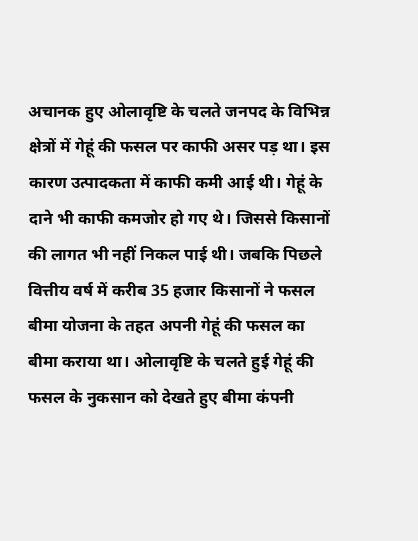अचानक हुए ओलावृष्टि के चलते जनपद के विभिन्न क्षेत्रों में गेहूं की फसल पर काफी असर पड़ था। इस कारण उत्पादकता में काफी कमी आई थी। गेहूं के दाने भी काफी कमजोर हो गए थे। जिससे किसानों की लागत भी नहीं निकल पाई थी। जबकि पिछले वित्तीय वर्ष में करीब 35 हजार किसानों ने फसल बीमा योजना के तहत अपनी गेहूं की फसल का बीमा कराया था। ओलावृष्टि के चलते हुई गेहूं की फसल के नुकसान को देखते हुए बीमा कंपनी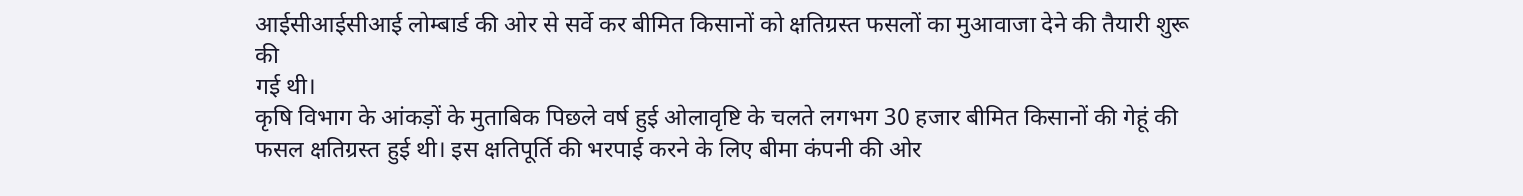आईसीआईसीआई लोम्बार्ड की ओर से सर्वे कर बीमित किसानों को क्षतिग्रस्त फसलों का मुआवाजा देने की तैयारी शुरू की
गई थी।
कृषि विभाग के आंकड़ों के मुताबिक पिछले वर्ष हुई ओलावृष्टि के चलते लगभग 30 हजार बीमित किसानों की गेहूं की फसल क्षतिग्रस्त हुई थी। इस क्षतिपूर्ति की भरपाई करने के लिए बीमा कंपनी की ओर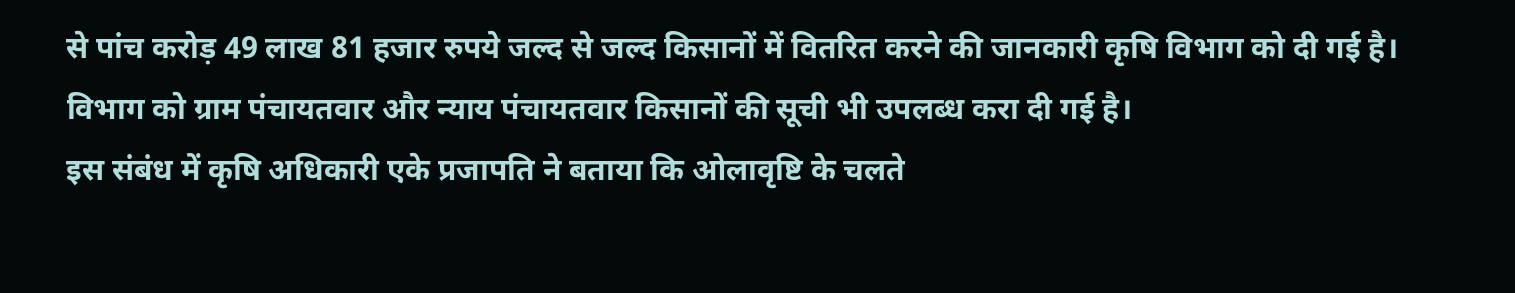से पांच करोड़ 49 लाख 81 हजार रुपये जल्द से जल्द किसानों में वितरित करने की जानकारी कृषि विभाग को दी गई है। विभाग को ग्राम पंचायतवार और न्याय पंचायतवार किसानों की सूची भी उपलब्ध करा दी गई है।
इस संबंध में कृषि अधिकारी एके प्रजापति ने बताया कि ओलावृष्टि के चलते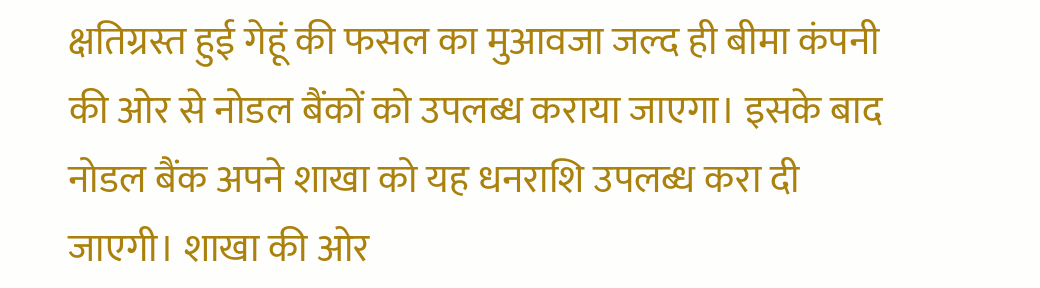क्षतिग्रस्त हुई गेहूं की फसल का मुआवजा जल्द ही बीमा कंपनी की ओर से नोडल बैंकों को उपलब्ध कराया जाएगा। इसके बाद नोडल बैंक अपने शाखा को यह धनराशि उपलब्ध करा दी जाएगी। शाखा की ओर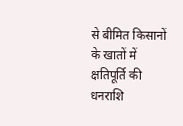से बीमित किसानों के खातों में क्षतिपूर्ति की धनराशि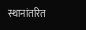स्थानांतरित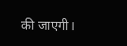की जाएगी।